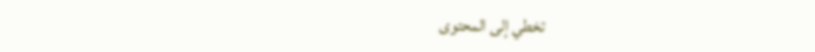تخطي إلى المحتوى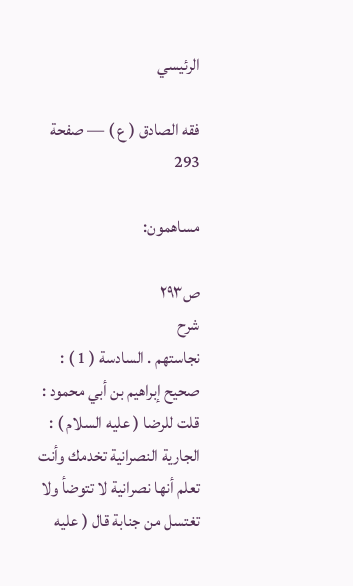الرئيسي

فقه الصادق ( ع ) — صفحة 293

مساهمون:

ص٢٩٣
شرح
نجاستهم . السادسة ( 1 ) : صحيح إبراهيم بن أبي محمود : قلت للرضا ( عليه السلام ) : الجارية النصرانية تخدمك وأنت تعلم أنها نصرانية لا تتوضأ ولا تغتسل من جنابة قال ( عليه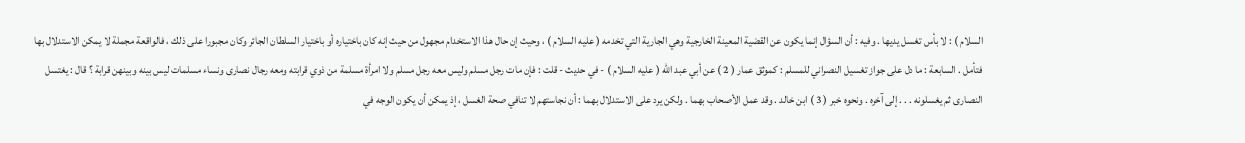السلام ) : لا بأس تغسل يديها . وفيه : أن السؤال إنما يكون عن القضية المعينة الخارجية وهي الجارية التي تخدمه ( عليه السلام ) ، وحيث إن حال هذا الاستخدام مجهول من حيث إنه كان باختياره أو باختيار السلطان الجائر وكان مجبورا على ذلك ، فالواقعة مجملة لا يمكن الاستدلال بها فتأمل . السابعة : ما دل على جواز تغسيل النصراني للمسلم : كموثق عمار ( 2 ) عن أبي عبد الله ( عليه السلام ) - في حديث - قلت : فإن مات رجل مسلم وليس معه رجل مسلم ولا امرأة مسلمة من ذوي قرابته ومعه رجال نصارى ونساء مسلمات ليس بينه وبينهن قرابة ؟ قال : يغتسل النصارى ثم يغسلونه . . . إلى آخره . ونحوه خبر ( 3 ) ابن خالد . وقد عمل الأصحاب بهما . ولكن يرد على الاستدلال بهما : أن نجاستهم لا تنافي صحة الغسل ، إذ يمكن أن يكون الوجه في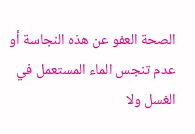الصحة العفو عن هذه النجاسة أو عدم تنجس الماء المستعمل في الغسل ولا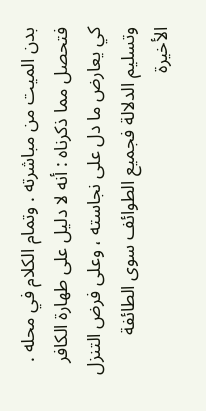بدن الميت من مباشرته . وتمام الكلام في محله . فتحصل مما ذكرناه : أنه لا دليل على طهارة الكافر كي يعارض ما دل على نجاسته ، وعلى فرض التنزل وتسليم الدلالة فجميع الطوائف سوى الطائفة الأخيرة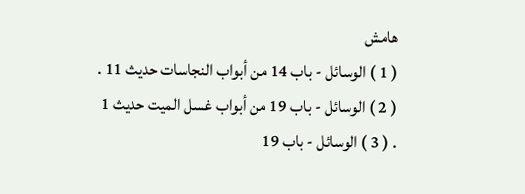هامش
( 1 ) الوسائل - باب 14 من أبواب النجاسات حديث 11 . ( 2 ) الوسائل - باب 19 من أبواب غسل الميت حديث 1 . ( 3 ) الوسائل - باب 19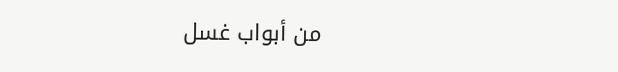من أبواب غسل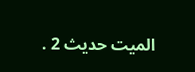الميت حديث 2 .